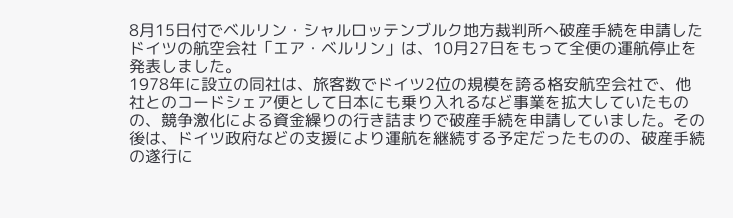8月15日付でベルリン・シャルロッテンブルク地方裁判所へ破産手続を申請したドイツの航空会社「エア・ベルリン」は、10月27日をもって全便の運航停止を発表しました。
1978年に設立の同社は、旅客数でドイツ2位の規模を誇る格安航空会社で、他社とのコードシェア便として日本にも乗り入れるなど事業を拡大していたものの、競争激化による資金繰りの行き詰まりで破産手続を申請していました。その後は、ドイツ政府などの支援により運航を継続する予定だったものの、破産手続の遂行に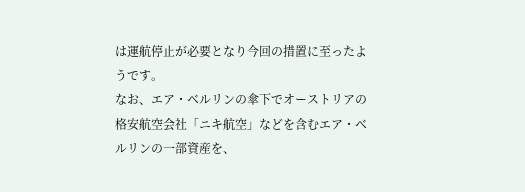は運航停止が必要となり今回の措置に至ったようです。
なお、エア・ベルリンの傘下でオーストリアの格安航空会社「ニキ航空」などを含むエア・ベルリンの一部資産を、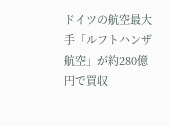ドイツの航空最大手「ルフトハンザ航空」が約280億円で買収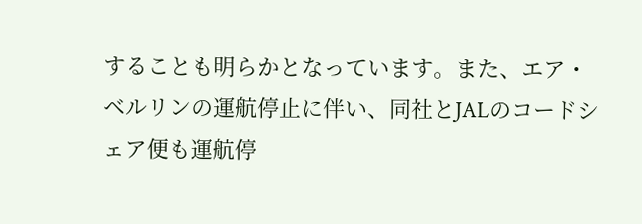することも明らかとなっています。また、エア・ベルリンの運航停止に伴い、同社とJALのコードシェア便も運航停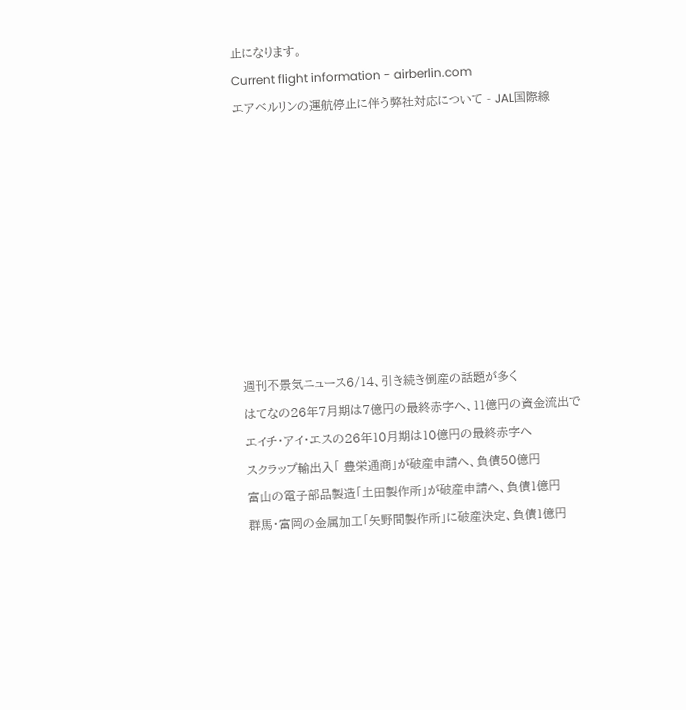止になります。
Current flight information - airberlin.com
エアベルリンの運航停止に伴う弊社対応について - JAL国際線









週刊不景気ニュース6/14、引き続き倒産の話題が多く
はてなの26年7月期は7億円の最終赤字へ、11億円の資金流出で
エイチ・アイ・エスの26年10月期は10億円の最終赤字へ
スクラップ輸出入「 豊栄通商」が破産申請へ、負債50億円
富山の電子部品製造「土田製作所」が破産申請へ、負債1億円
群馬・富岡の金属加工「矢野間製作所」に破産決定、負債1億円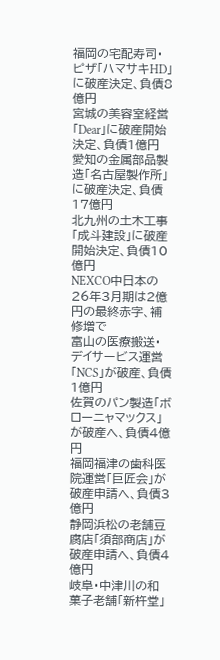福岡の宅配寿司・ピザ「ハマサキHD」に破産決定、負債8億円
宮城の美容室経営「Dear」に破産開始決定、負債1億円
愛知の金属部品製造「名古屋製作所」に破産決定、負債17億円
北九州の土木工事「成斗建設」に破産開始決定、負債10億円
NEXCO中日本の26年3月期は2億円の最終赤字、補修増で
富山の医療搬送・デイサービス運営「NCS」が破産、負債1億円
佐賀のパン製造「ボローニャマックス」が破産へ、負債4億円
福岡福津の歯科医院運営「巨匠会」が破産申請へ、負債3億円
静岡浜松の老舗豆腐店「須部商店」が破産申請へ、負債4億円
岐阜・中津川の和菓子老舗「新杵堂」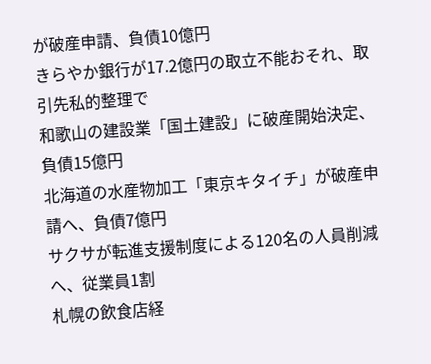が破産申請、負債10億円
きらやか銀行が17.2億円の取立不能おそれ、取引先私的整理で
和歌山の建設業「国土建設」に破産開始決定、負債15億円
北海道の水産物加工「東京キタイチ」が破産申請へ、負債7億円
サクサが転進支援制度による120名の人員削減へ、従業員1割
札幌の飲食店経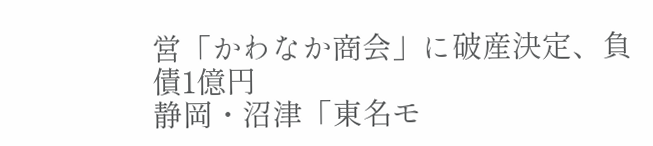営「かわなか商会」に破産決定、負債1億円
静岡・沼津「東名モ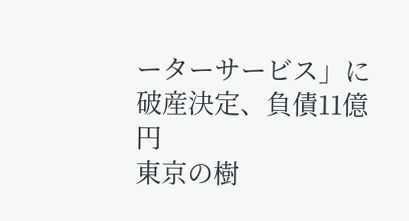ーターサービス」に破産決定、負債11億円
東京の樹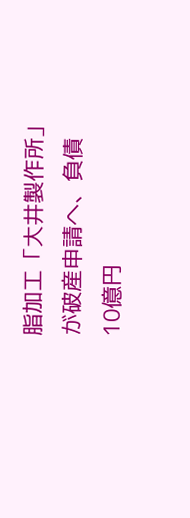脂加工「大井製作所」が破産申請へ、負債10億円